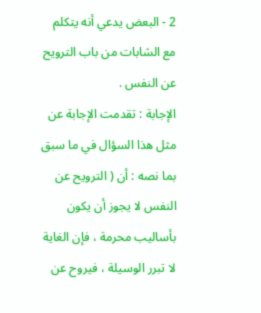2 - البعض يدعي أنه يتكلم مع الشابات من باب الترويح عن النفس .
الإجابة : تقدمت الإجابة عن مثل هذا السؤال في ما سبق بما نصه : أن ( الترويح عن النفس لا يجوز أن يكون بأساليب محرمة ، فإن الغاية لا تبرر الوسيلة ، فيروح عن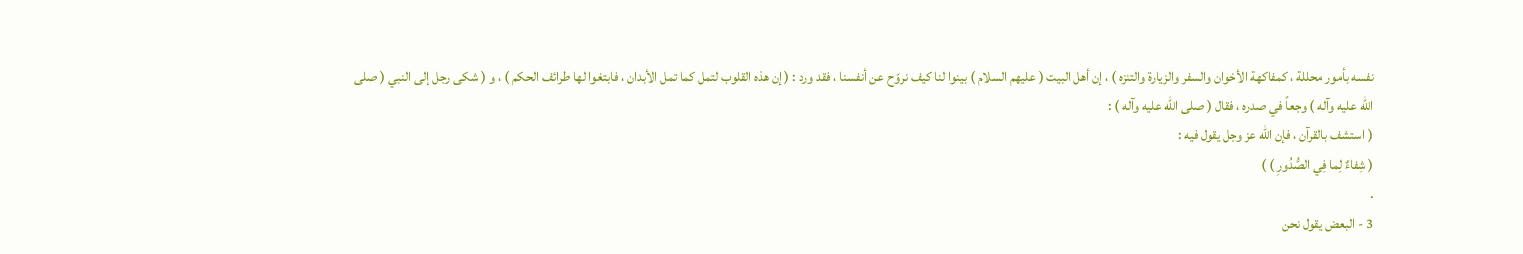نفسه بأمور محللة ، كمفاكهة الأخوان والسفر والزيارة والتنزه ) ، إن أهل البيت ( عليهم السلام ) بينوا لنا كيف نروّح عن أنفسنا ، فقد ورد : ( إن هذه القلوب لتمل كما تمل الأبدان ، فابتغوا لها طرائف الحكم ) ، و ( شكى رجل إلى النبي ( صلى الله عليه وآله ) وجعاً في صدره ، فقال ( صلى الله عليه وآله ) :
( استشف بالقرآن ، فإن الله عز وجل يقول فيه :
( شِفاءٌ لِما فِي الصُّدُورِ ) )
.
3 - البعض يقول نحن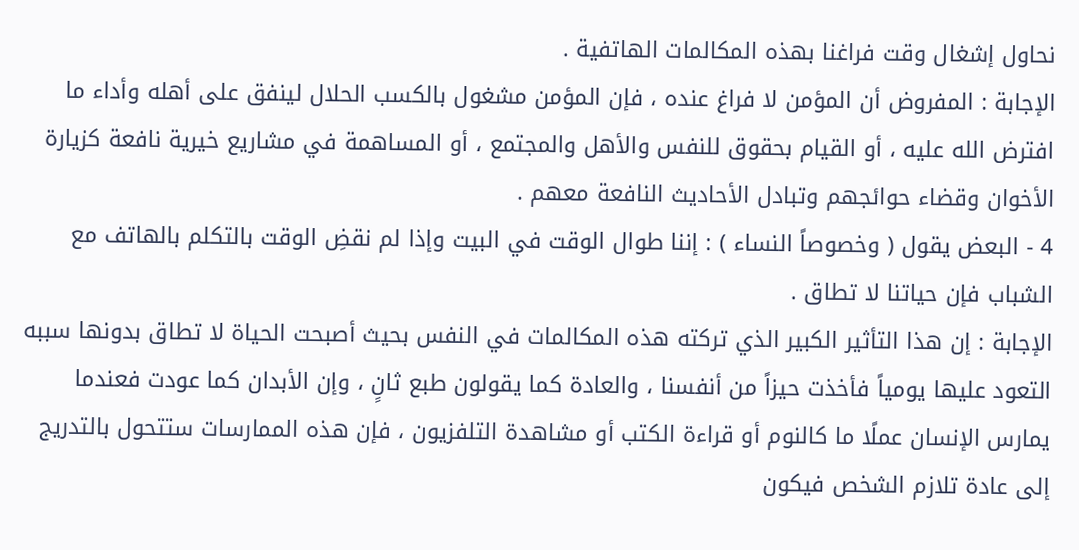نحاول إشغال وقت فراغنا بهذه المكالمات الهاتفية .
الإجابة : المفروض أن المؤمن لا فراغ عنده ، فإن المؤمن مشغول بالكسب الحلال لينفق على أهله وأداء ما افترض الله عليه ، أو القيام بحقوق للنفس والأهل والمجتمع ، أو المساهمة في مشاريع خيرية نافعة كزيارة الأخوان وقضاء حوائجهم وتبادل الأحاديث النافعة معهم .
4 - البعض يقول ( وخصوصاً النساء ) : إننا طوال الوقت في البيت وإذا لم نقضِ الوقت بالتكلم بالهاتف مع الشباب فإن حياتنا لا تطاق .
الإجابة : إن هذا التأثير الكبير الذي تركته هذه المكالمات في النفس بحيث أصبحت الحياة لا تطاق بدونها سببه التعود عليها يومياً فأخذت حيزاً من أنفسنا ، والعادة كما يقولون طبع ثانٍ ، وإن الأبدان كما عودت فعندما يمارس الإنسان عملًا ما كالنوم أو قراءة الكتب أو مشاهدة التلفزيون ، فإن هذه الممارسات ستتحول بالتدريج إلى عادة تلازم الشخص فيكون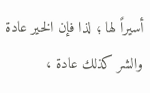أسيراً لها ؛ لذا فإن الخير عادة والشر كذلك عادة ،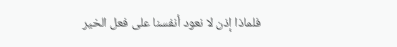فلماذا إذن لا نعود أنفسنا على فعل الخير